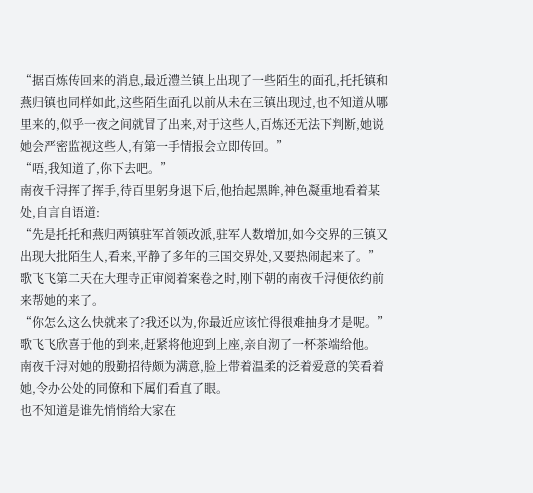“据百炼传回来的消息,最近澧兰镇上出现了一些陌生的面孔,托托镇和燕归镇也同样如此,这些陌生面孔以前从未在三镇出现过,也不知道从哪里来的,似乎一夜之间就冒了出来,对于这些人,百炼还无法下判断,她说她会严密监视这些人,有第一手情报会立即传回。”
“唔,我知道了,你下去吧。”
南夜千浔挥了挥手,待百里躬身退下后,他抬起黑眸,神色凝重地看着某处,自言自语道:
“先是托托和燕归两镇驻军首领改派,驻军人数增加,如今交界的三镇又出现大批陌生人,看来,平静了多年的三国交界处,又要热闹起来了。”
歌飞飞第二天在大理寺正审阅着案卷之时,刚下朝的南夜千浔便依约前来帮她的来了。
“你怎么这么快就来了?我还以为,你最近应该忙得很难抽身才是呢。”
歌飞飞欣喜于他的到来,赶紧将他迎到上座,亲自沏了一杯茶端给他。
南夜千浔对她的殷勤招待颇为满意,脸上带着温柔的泛着爱意的笑看着她,令办公处的同僚和下属们看直了眼。
也不知道是谁先悄悄给大家在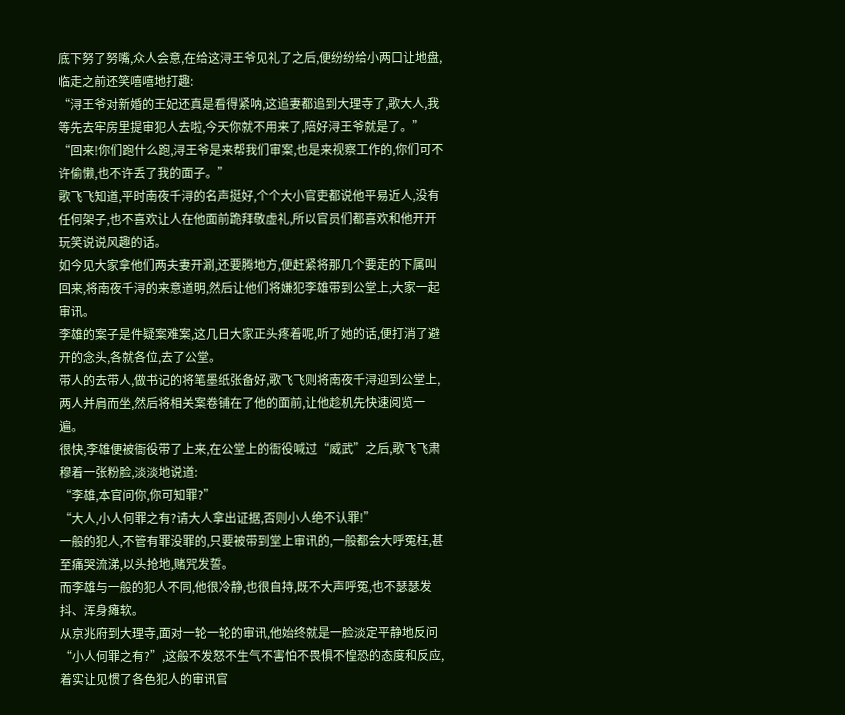底下努了努嘴,众人会意,在给这浔王爷见礼了之后,便纷纷给小两口让地盘,临走之前还笑嘻嘻地打趣:
“浔王爷对新婚的王妃还真是看得紧呐,这追妻都追到大理寺了,歌大人,我等先去牢房里提审犯人去啦,今天你就不用来了,陪好浔王爷就是了。”
“回来!你们跑什么跑,浔王爷是来帮我们审案,也是来视察工作的,你们可不许偷懒,也不许丢了我的面子。”
歌飞飞知道,平时南夜千浔的名声挺好,个个大小官吏都说他平易近人,没有任何架子,也不喜欢让人在他面前跪拜敬虚礼,所以官员们都喜欢和他开开玩笑说说风趣的话。
如今见大家拿他们两夫妻开涮,还要腾地方,便赶紧将那几个要走的下属叫回来,将南夜千浔的来意道明,然后让他们将嫌犯李雄带到公堂上,大家一起审讯。
李雄的案子是件疑案难案,这几日大家正头疼着呢,听了她的话,便打消了避开的念头,各就各位,去了公堂。
带人的去带人,做书记的将笔墨纸张备好,歌飞飞则将南夜千浔迎到公堂上,两人并肩而坐,然后将相关案卷铺在了他的面前,让他趁机先快速阅览一遍。
很快,李雄便被衙役带了上来,在公堂上的衙役喊过“威武”之后,歌飞飞肃穆着一张粉脸,淡淡地说道:
“李雄,本官问你,你可知罪?”
“大人,小人何罪之有?请大人拿出证据,否则小人绝不认罪!”
一般的犯人,不管有罪没罪的,只要被带到堂上审讯的,一般都会大呼冤枉,甚至痛哭流涕,以头抢地,赌咒发誓。
而李雄与一般的犯人不同,他很冷静,也很自持,既不大声呼冤,也不瑟瑟发抖、浑身瘫软。
从京兆府到大理寺,面对一轮一轮的审讯,他始终就是一脸淡定平静地反问“小人何罪之有?”,这般不发怒不生气不害怕不畏惧不惶恐的态度和反应,着实让见惯了各色犯人的审讯官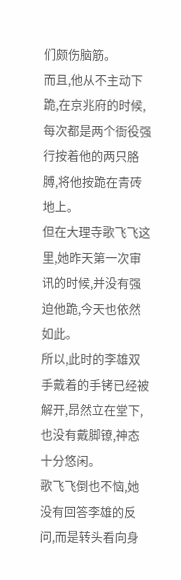们颇伤脑筋。
而且,他从不主动下跪,在京兆府的时候,每次都是两个衙役强行按着他的两只胳膊,将他按跪在青砖地上。
但在大理寺歌飞飞这里,她昨天第一次审讯的时候,并没有强迫他跪,今天也依然如此。
所以,此时的李雄双手戴着的手铐已经被解开,昂然立在堂下,也没有戴脚镣,神态十分悠闲。
歌飞飞倒也不恼,她没有回答李雄的反问,而是转头看向身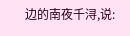边的南夜千浔,说: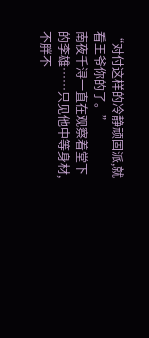“对付这样的冷静顽固派,就看王爷你的了。”
南夜千浔一直在观察着堂下的李雄……只见他中等身材,不胖不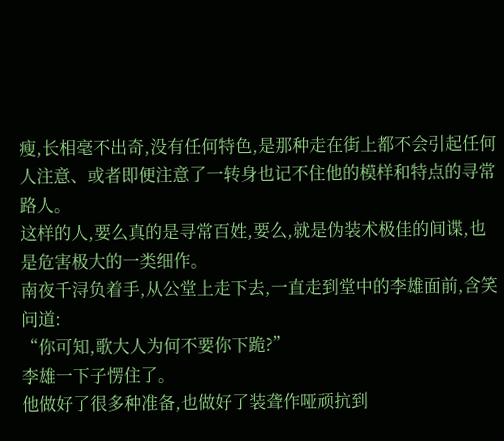瘦,长相毫不出奇,没有任何特色,是那种走在街上都不会引起任何人注意、或者即便注意了一转身也记不住他的模样和特点的寻常路人。
这样的人,要么真的是寻常百姓,要么,就是伪装术极佳的间谍,也是危害极大的一类细作。
南夜千浔负着手,从公堂上走下去,一直走到堂中的李雄面前,含笑问道:
“你可知,歌大人为何不要你下跪?”
李雄一下子愣住了。
他做好了很多种准备,也做好了装聋作哑顽抗到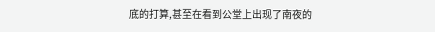底的打算,甚至在看到公堂上出现了南夜的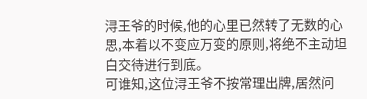浔王爷的时候,他的心里已然转了无数的心思,本着以不变应万变的原则,将绝不主动坦白交待进行到底。
可谁知,这位浔王爷不按常理出牌,居然问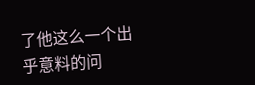了他这么一个出乎意料的问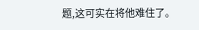题,这可实在将他难住了。